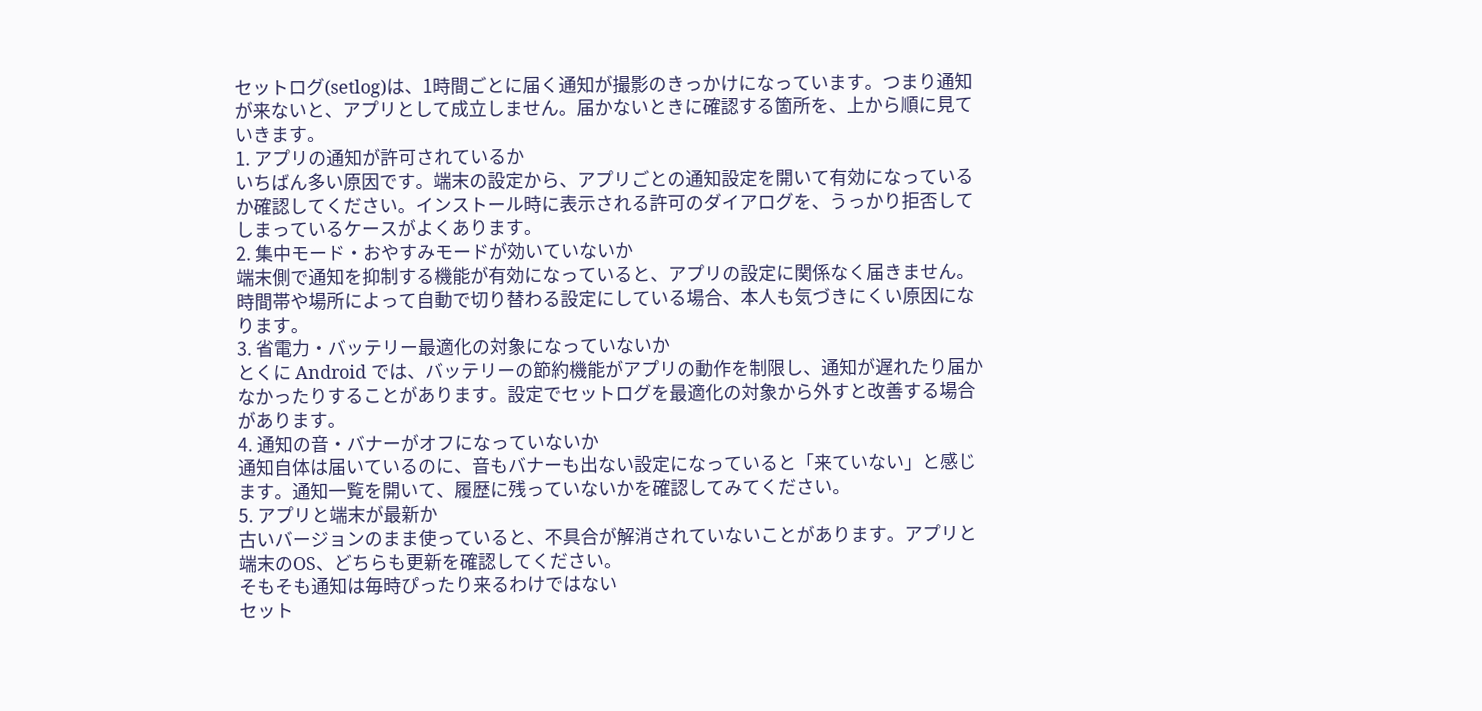セットログ(setlog)は、1時間ごとに届く通知が撮影のきっかけになっています。つまり通知が来ないと、アプリとして成立しません。届かないときに確認する箇所を、上から順に見ていきます。
1. アプリの通知が許可されているか
いちばん多い原因です。端末の設定から、アプリごとの通知設定を開いて有効になっているか確認してください。インストール時に表示される許可のダイアログを、うっかり拒否してしまっているケースがよくあります。
2. 集中モード・おやすみモードが効いていないか
端末側で通知を抑制する機能が有効になっていると、アプリの設定に関係なく届きません。時間帯や場所によって自動で切り替わる設定にしている場合、本人も気づきにくい原因になります。
3. 省電力・バッテリー最適化の対象になっていないか
とくに Android では、バッテリーの節約機能がアプリの動作を制限し、通知が遅れたり届かなかったりすることがあります。設定でセットログを最適化の対象から外すと改善する場合があります。
4. 通知の音・バナーがオフになっていないか
通知自体は届いているのに、音もバナーも出ない設定になっていると「来ていない」と感じます。通知一覧を開いて、履歴に残っていないかを確認してみてください。
5. アプリと端末が最新か
古いバージョンのまま使っていると、不具合が解消されていないことがあります。アプリと端末のOS、どちらも更新を確認してください。
そもそも通知は毎時ぴったり来るわけではない
セット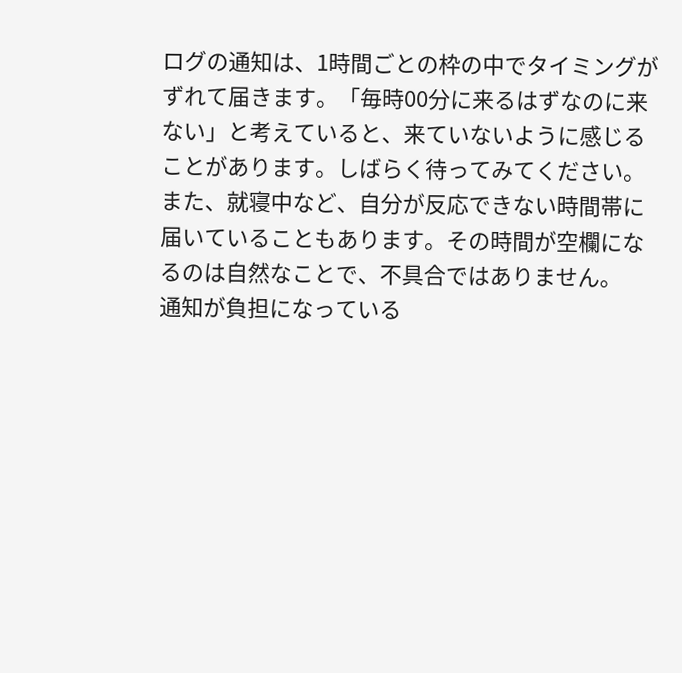ログの通知は、1時間ごとの枠の中でタイミングがずれて届きます。「毎時00分に来るはずなのに来ない」と考えていると、来ていないように感じることがあります。しばらく待ってみてください。
また、就寝中など、自分が反応できない時間帯に届いていることもあります。その時間が空欄になるのは自然なことで、不具合ではありません。
通知が負担になっている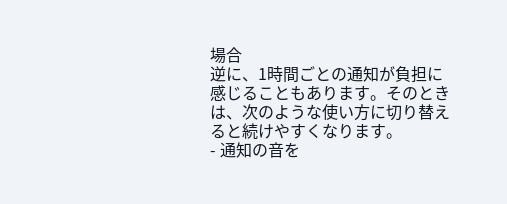場合
逆に、1時間ごとの通知が負担に感じることもあります。そのときは、次のような使い方に切り替えると続けやすくなります。
- 通知の音を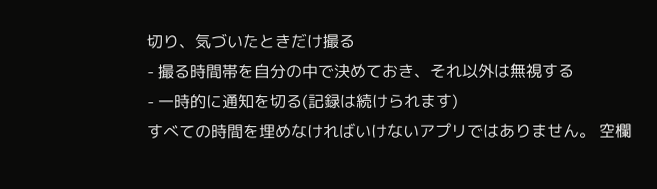切り、気づいたときだけ撮る
- 撮る時間帯を自分の中で決めておき、それ以外は無視する
- 一時的に通知を切る(記録は続けられます)
すべての時間を埋めなければいけないアプリではありません。 空欄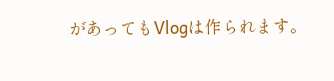があってもVlogは作られます。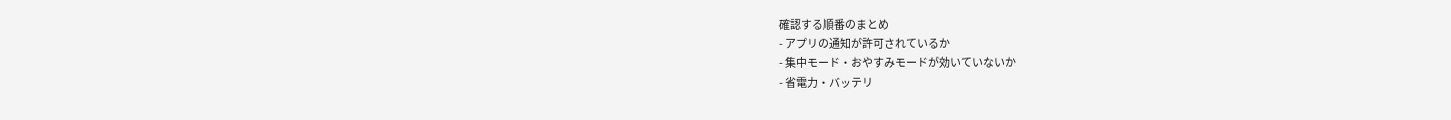確認する順番のまとめ
- アプリの通知が許可されているか
- 集中モード・おやすみモードが効いていないか
- 省電力・バッテリ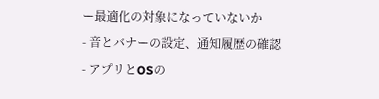ー最適化の対象になっていないか
- 音とバナーの設定、通知履歴の確認
- アプリとOSの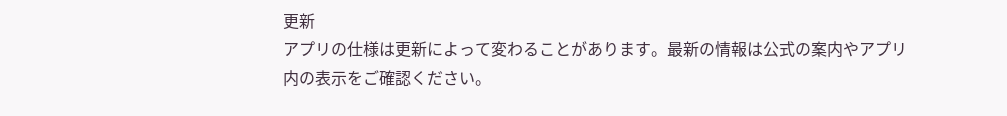更新
アプリの仕様は更新によって変わることがあります。最新の情報は公式の案内やアプリ内の表示をご確認ください。